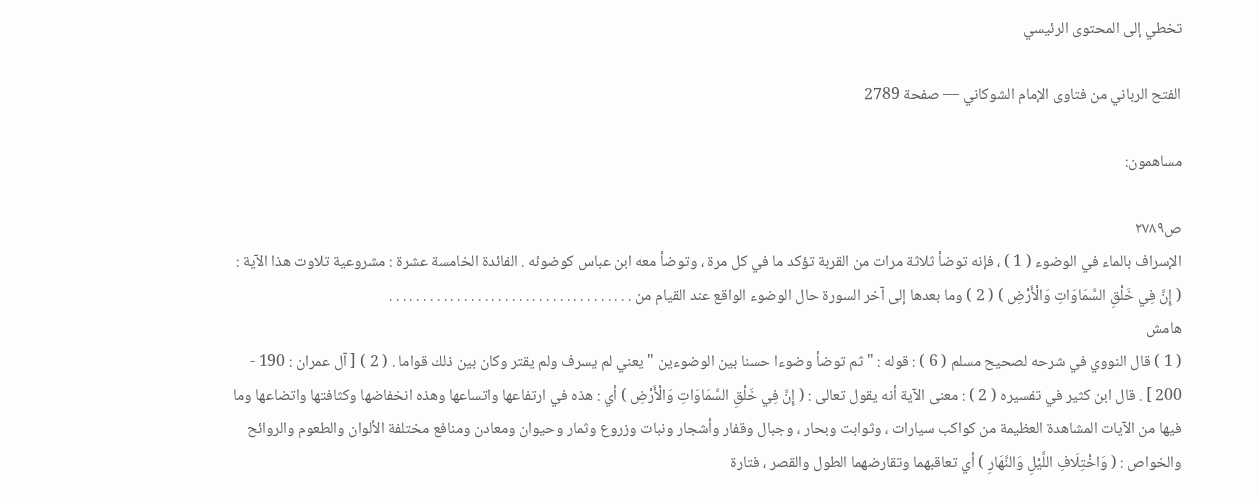تخطي إلى المحتوى الرئيسي

الفتح الرباني من فتاوى الإمام الشوكاني — صفحة 2789

مساهمون:

ص٢٧٨٩
الإسراف بالماء في الوضوء ( 1 ) ، فإنه توضأ ثلاثة مرات من القربة تؤكد ما في كل مرة ، وتوضأ معه ابن عباس كوضوئه . الفائدة الخامسة عشرة : مشروعية تلاوت هذا الآية : ( إِنَّ فِي خَلْقِ السَّمَاوَاتِ وَالْأَرْضِ ) ( 2 ) وما بعدها إلى آخر السورة حال الوضوء الواقع عند القيام من . . . . . . . . . . . . . . . . . . . . . . . . . . . . . . . . . . . .
هامش
( 1 ) قال النووي في شرحه لصحيح مسلم ( 6 ) : قوله : " ثم توضأ وضوءا حسنا بين الوضوءين " يعني لم يسرف ولم يقتر وكان بين ذلك قواما . ( 2 ) [ آل عمران : 190 - 200 ] . قال ابن كثير في تفسيره ( 2 ) : معنى الآية أنه يقول تعالى : ( إِنَّ فِي خَلْقِ السَّمَاوَاتِ وَالْأَرْضِ ) أي : هذه في ارتفاعها واتساعها وهذه انخفاضها وكثافتها واتضاعها وما فيها من الآيات المشاهدة العظيمة من كواكب سيارات ، وثوابت وبحار ، وجبال وقفار وأشجار ونبات وزروع وثمار وحيوان ومعادن ومنافع مختلفة الألوان والطعوم والروائح والخواص : ( وَاخْتِلَافِ اللَّيْلِ وَالنَّهَارِ ) أي تعاقبهما وتقارضهما الطول والقصر ، فتارة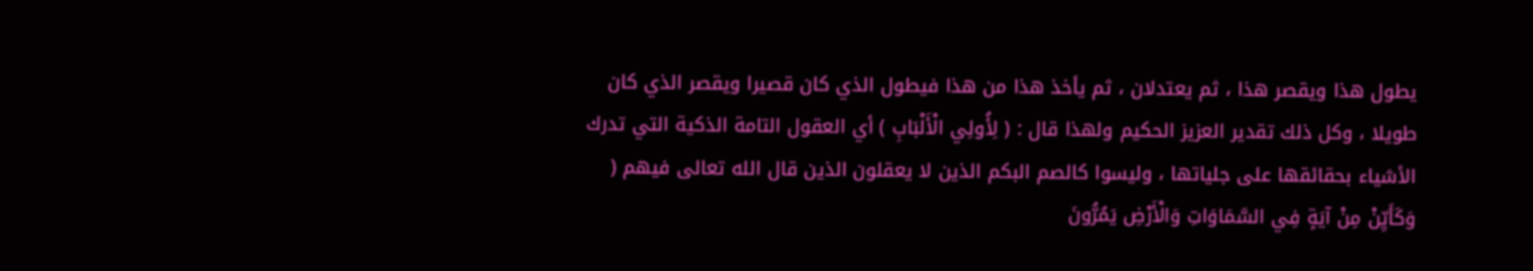يطول هذا ويقصر هذا ، ثم يعتدلان ، ثم يأخذ هذا من هذا فيطول الذي كان قصيرا ويقصر الذي كان طويلا ، وكل ذلك تقدير العزيز الحكيم ولهذا قال : ( لِأُولِي الْأَلْبَابِ ) أي العقول التامة الذكية التي تدرك الأشياء بحقائقها على جلياتها ، وليسوا كالصم البكم الذين لا يعقلون الذين قال الله تعالى فيهم ( وَكَأَيِّنْ مِنْ آيَةٍ فِي السَّمَاوَاتِ وَالْأَرْضِ يَمُرُّونَ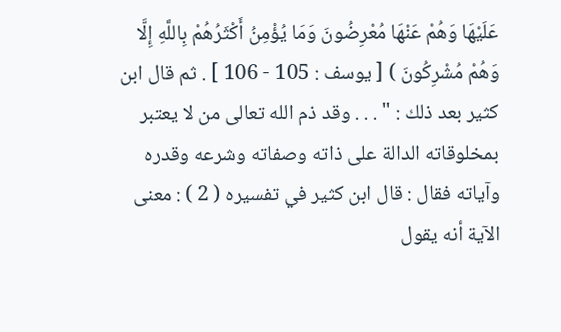عَلَيْهَا وَهُمْ عَنْهَا مُعْرِضُونَ وَمَا يُؤْمِنُ أَكْثَرُهُمْ بِاللَّهِ إِلَّا وَهُمْ مُشْرِكُونَ ) [ يوسف : 105 - 106 ] . ثم قال ابن كثير بعد ذلك : " . . . وقد ذم الله تعالى من لا يعتبر بمخلوقاته الدالة على ذاته وصفاته وشرعه وقدره وآياته فقال : قال ابن كثير في تفسيره ( 2 ) : معنى الآية أنه يقول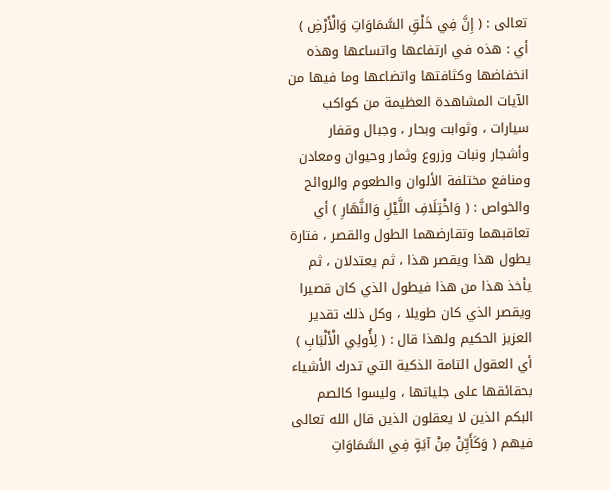تعالى : ( إِنَّ فِي خَلْقِ السَّمَاوَاتِ وَالْأَرْضِ ) أي : هذه في ارتفاعها واتساعها وهذه انخفاضها وكثافتها واتضاعها وما فيها من الآيات المشاهدة العظيمة من كواكب سيارات ، وثوابت وبحار ، وجبال وقفار وأشجار ونبات وزروع وثمار وحيوان ومعادن ومنافع مختلفة الألوان والطعوم والروائح والخواص : ( وَاخْتِلَافِ اللَّيْلِ وَالنَّهَارِ ) أي تعاقبهما وتقارضهما الطول والقصر ، فتارة يطول هذا ويقصر هذا ، ثم يعتدلان ، ثم يأخذ هذا من هذا فيطول الذي كان قصيرا ويقصر الذي كان طويلا ، وكل ذلك تقدير العزيز الحكيم ولهذا قال : ( لِأُولِي الْأَلْبَابِ ) أي العقول التامة الذكية التي تدرك الأشياء بحقائقها على جلياتها ، وليسوا كالصم البكم الذين لا يعقلون الذين قال الله تعالى فيهم ( وَكَأَيِّنْ مِنْ آيَةٍ فِي السَّمَاوَاتِ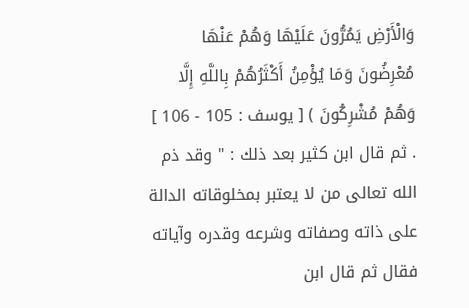وَالْأَرْضِ يَمُرُّونَ عَلَيْهَا وَهُمْ عَنْهَا مُعْرِضُونَ وَمَا يُؤْمِنُ أَكْثَرُهُمْ بِاللَّهِ إِلَّا وَهُمْ مُشْرِكُونَ ) [ يوسف : 105 - 106 ] . ثم قال ابن كثير بعد ذلك : " وقد ذم الله تعالى من لا يعتبر بمخلوقاته الدالة على ذاته وصفاته وشرعه وقدره وآياته فقال ثم قال ابن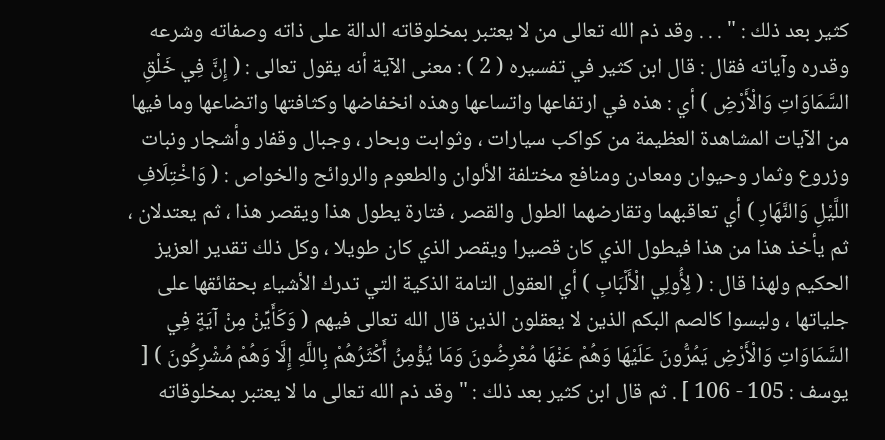كثير بعد ذلك : " . . . وقد ذم الله تعالى من لا يعتبر بمخلوقاته الدالة على ذاته وصفاته وشرعه وقدره وآياته فقال : قال ابن كثير في تفسيره ( 2 ) : معنى الآية أنه يقول تعالى : ( إِنَّ فِي خَلْقِ السَّمَاوَاتِ وَالْأَرْضِ ) أي : هذه في ارتفاعها واتساعها وهذه انخفاضها وكثافتها واتضاعها وما فيها من الآيات المشاهدة العظيمة من كواكب سيارات ، وثوابت وبحار ، وجبال وقفار وأشجار ونبات وزروع وثمار وحيوان ومعادن ومنافع مختلفة الألوان والطعوم والروائح والخواص : ( وَاخْتِلَافِ اللَّيْلِ وَالنَّهَارِ ) أي تعاقبهما وتقارضهما الطول والقصر ، فتارة يطول هذا ويقصر هذا ، ثم يعتدلان ، ثم يأخذ هذا من هذا فيطول الذي كان قصيرا ويقصر الذي كان طويلا ، وكل ذلك تقدير العزيز الحكيم ولهذا قال : ( لِأُولِي الْأَلْبَابِ ) أي العقول التامة الذكية التي تدرك الأشياء بحقائقها على جلياتها ، وليسوا كالصم البكم الذين لا يعقلون الذين قال الله تعالى فيهم ( وَكَأَيِّنْ مِنْ آيَةٍ فِي السَّمَاوَاتِ وَالْأَرْضِ يَمُرُّونَ عَلَيْهَا وَهُمْ عَنْهَا مُعْرِضُونَ وَمَا يُؤْمِنُ أَكْثَرُهُمْ بِاللَّهِ إِلَّا وَهُمْ مُشْرِكُونَ ) [ يوسف : 105 - 106 ] . ثم قال ابن كثير بعد ذلك : " وقد ذم الله تعالى ما لا يعتبر بمخلوقاته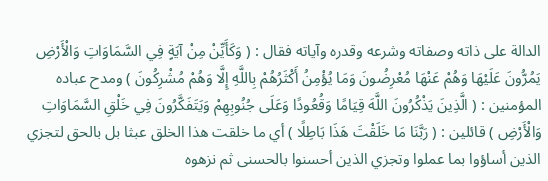الدالة على ذاته وصفاته وشرعه وقدره وآياته فقال : ( وَكَأَيِّنْ مِنْ آيَةٍ فِي السَّمَاوَاتِ وَالْأَرْضِ يَمُرُّونَ عَلَيْهَا وَهُمْ عَنْهَا مُعْرِضُونَ وَمَا يُؤْمِنُ أَكْثَرُهُمْ بِاللَّهِ إِلَّا وَهُمْ مُشْرِكُونَ ) ومدح عباده المؤمنين : ( الَّذِينَ يَذْكُرُونَ اللَّهَ قِيَامًا وَقُعُودًا وَعَلَى جُنُوبِهِمْ وَيَتَفَكَّرُونَ فِي خَلْقِ السَّمَاوَاتِ وَالْأَرْضِ ) قائلين : ( رَبَّنَا مَا خَلَقْتَ هَذَا بَاطِلًا ) أي ما خلقت هذا الخلق عبثا بل بالحق لتجزي الذين أساؤوا بما عملوا وتجزي الذين أحسنوا بالحسنى ثم نزهوه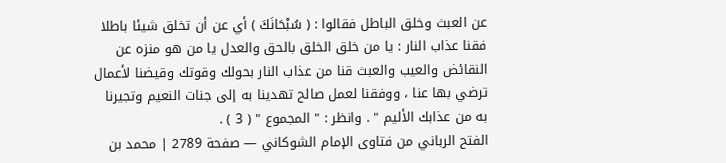عن العبث وخلق الباطل فقالوا : ( سُبْحَانَكَ ) أي عن أن تخلق شيئا باطلا فقنا عذاب النار : يا من خلق الخلق بالحق والعدل يا من هو منزه عن النقائض والعيب والعبث قنا من عذاب النار بحولك وقوتك وقيضنا لأعمال ترضي بها عنا ، ووفقنا لعمل صالح تهدينا به إلى جنات النعيم وتجيرنا به من عذابك الأليم " . وانظر : " المجموع " ( 3 ) .
الفتح الرباني من فتاوى الإمام الشوكاني — صفحة 2789 | محمد بن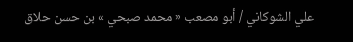علي الشوكاني / أبو مصعب « محمد صبحي » بن حسن حلاق